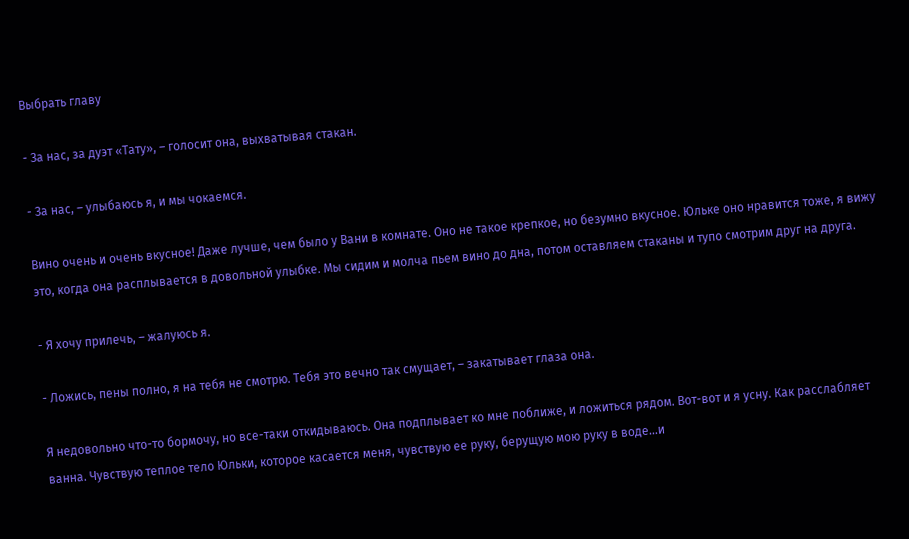Выбрать главу

- За нас, за дуэт «Тату», – голосит она, выхватывая стакан.

- За нас, – улыбаюсь я, и мы чокаемся.

Вино очень и очень вкусное! Даже лучше, чем было у Вани в комнате. Оно не такое крепкое, но безумно вкусное. Юльке оно нравится тоже, я вижу это, когда она расплывается в довольной улыбке. Мы сидим и молча пьем вино до дна, потом оставляем стаканы и тупо смотрим друг на друга.

- Я хочу прилечь, – жалуюсь я.

- Ложись, пены полно, я на тебя не смотрю. Тебя это вечно так смущает, – закатывает глаза она.

Я недовольно что-то бормочу, но все-таки откидываюсь. Она подплывает ко мне поближе, и ложиться рядом. Вот-вот и я усну. Как расслабляет ванна. Чувствую теплое тело Юльки, которое касается меня, чувствую ее руку, берущую мою руку в воде…и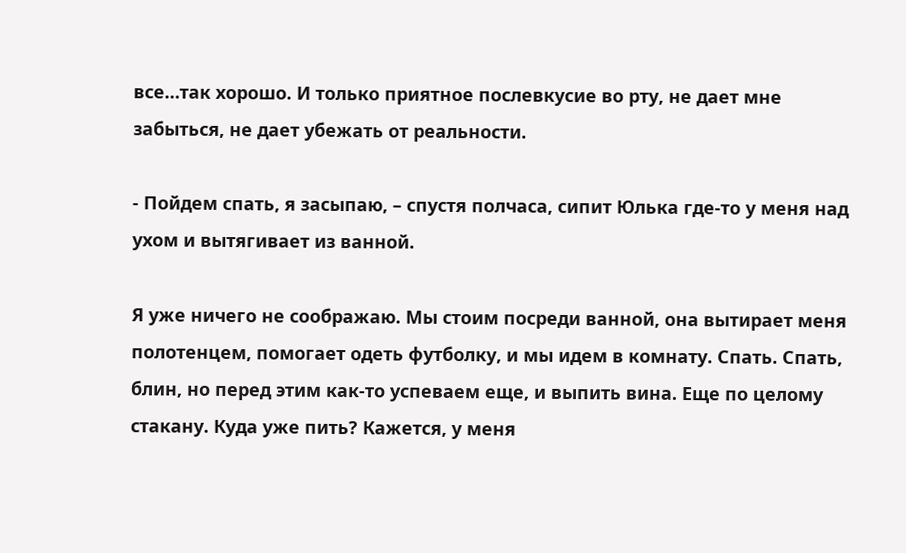все…так хорошо. И только приятное послевкусие во рту, не дает мне забыться, не дает убежать от реальности.

- Пойдем спать, я засыпаю, – спустя полчаса, сипит Юлька где-то у меня над ухом и вытягивает из ванной.

Я уже ничего не соображаю. Мы стоим посреди ванной, она вытирает меня полотенцем, помогает одеть футболку, и мы идем в комнату. Спать. Спать, блин, но перед этим как-то успеваем еще, и выпить вина. Еще по целому стакану. Куда уже пить? Кажется, у меня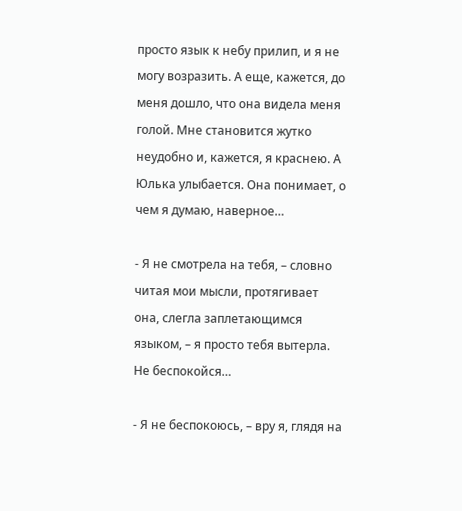просто язык к небу прилип, и я не могу возразить. А еще, кажется, до меня дошло, что она видела меня голой. Мне становится жутко неудобно и, кажется, я краснею. А Юлька улыбается. Она понимает, о чем я думаю, наверное…

- Я не смотрела на тебя, – словно читая мои мысли, протягивает она, слегла заплетающимся языком, – я просто тебя вытерла. Не беспокойся…

- Я не беспокоюсь, – вру я, глядя на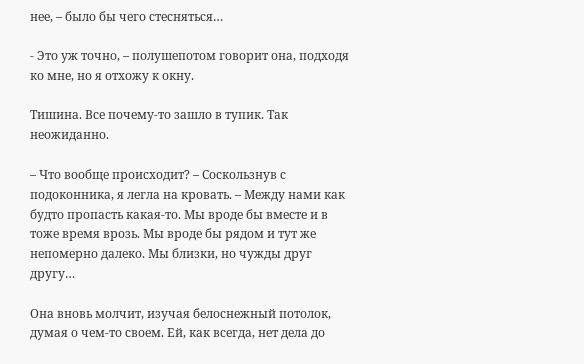нее, – было бы чего стесняться…

- Это уж точно, – полушепотом говорит она, подходя ко мне, но я отхожу к окну.

Тишина. Все почему-то зашло в тупик. Так неожиданно.

– Что вообще происходит? – Соскользнув с подоконника, я легла на кровать. – Между нами как будто пропасть какая-то. Мы вроде бы вместе и в тоже время врозь. Мы вроде бы рядом и тут же непомерно далеко. Мы близки, но чужды друг другу…

Она вновь молчит, изучая белоснежный потолок, думая о чем-то своем. Ей, как всегда, нет дела до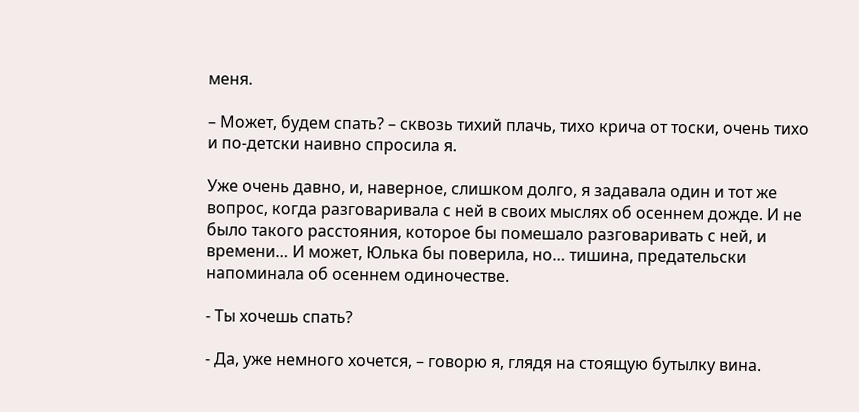меня.

– Может, будем спать? – сквозь тихий плачь, тихо крича от тоски, очень тихо и по-детски наивно спросила я.

Уже очень давно, и, наверное, слишком долго, я задавала один и тот же вопрос, когда разговаривала с ней в своих мыслях об осеннем дожде. И не было такого расстояния, которое бы помешало разговаривать с ней, и времени… И может, Юлька бы поверила, но… тишина, предательски напоминала об осеннем одиночестве.

- Ты хочешь спать?

- Да, уже немного хочется, – говорю я, глядя на стоящую бутылку вина.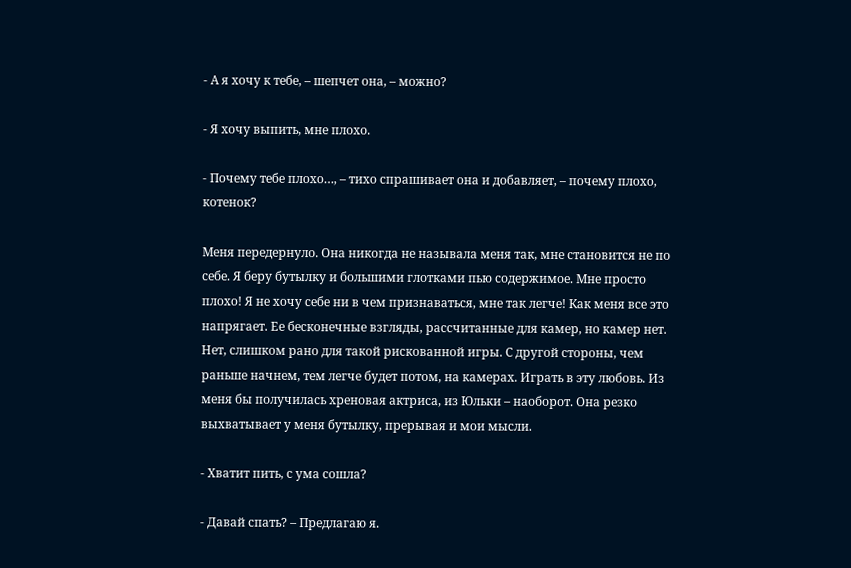- А я хочу к тебе, – шепчет она, – можно?

- Я хочу выпить, мне плохо.

- Почему тебе плохо…, – тихо спрашивает она и добавляет, – почему плохо, котенок?

Меня передернуло. Она никогда не называла меня так, мне становится не по себе. Я беру бутылку и большими глотками пью содержимое. Мне просто плохо! Я не хочу себе ни в чем признаваться, мне так легче! Как меня все это напрягает. Ее бесконечные взгляды, рассчитанные для камер, но камер нет. Нет, слишком рано для такой рискованной игры. С другой стороны, чем раньше начнем, тем легче будет потом, на камерах. Играть в эту любовь. Из меня бы получилась хреновая актриса, из Юльки – наоборот. Она резко выхватывает у меня бутылку, прерывая и мои мысли.

- Хватит пить, с ума сошла?

- Давай спать? – Предлагаю я.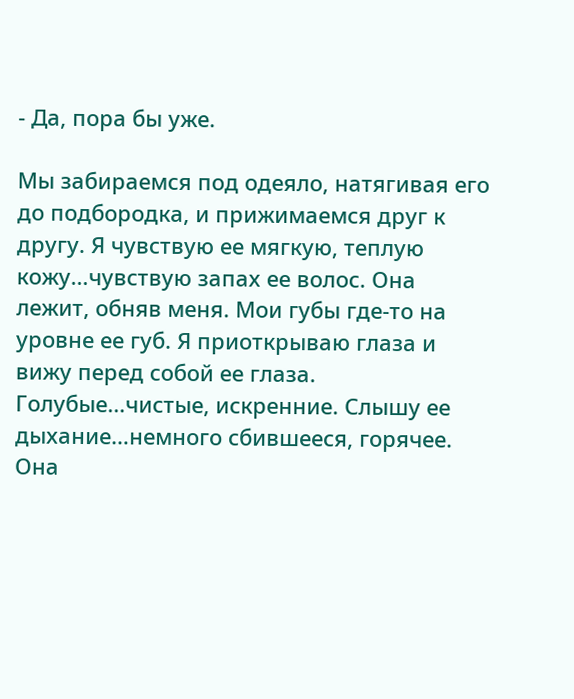- Да, пора бы уже.

Мы забираемся под одеяло, натягивая его до подбородка, и прижимаемся друг к другу. Я чувствую ее мягкую, теплую кожу…чувствую запах ее волос. Она лежит, обняв меня. Мои губы где-то на уровне ее губ. Я приоткрываю глаза и вижу перед собой ее глаза. Голубые…чистые, искренние. Слышу ее дыхание…немного сбившееся, горячее. Она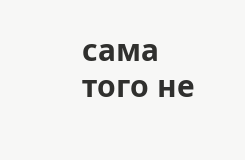сама того не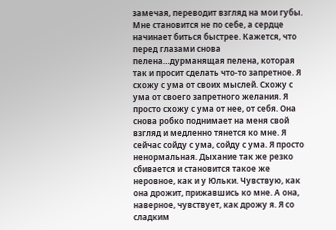замечая, переводит взгляд на мои губы. Мне становится не по себе, а сердце начинает биться быстрее. Кажется, что перед глазами снова пелена…дурманящая пелена, которая так и просит сделать что-то запретное. Я схожу с ума от своих мыслей. Схожу с ума от своего запретного желания. Я просто схожу с ума от нее, от себя. Она снова робко поднимает на меня свой взгляд и медленно тянется ко мне. Я сейчас сойду с ума, сойду с ума. Я просто ненормальная. Дыхание так же резко сбивается и становится такое же неровное, как и у Юльки. Чувствую, как она дрожит, прижавшись ко мне. А она, наверное, чувствует, как дрожу я. Я со сладким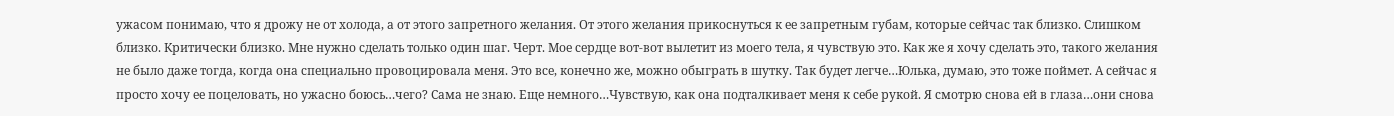ужасом понимаю, что я дрожу не от холода, а от этого запретного желания. От этого желания прикоснуться к ее запретным губам, которые сейчас так близко. Слишком близко. Критически близко. Мне нужно сделать только один шаг. Черт. Мое сердце вот-вот вылетит из моего тела, я чувствую это. Как же я хочу сделать это, такого желания не было даже тогда, когда она специально провоцировала меня. Это все, конечно же, можно обыграть в шутку. Так будет легче…Юлька, думаю, это тоже поймет. А сейчас я просто хочу ее поцеловать, но ужасно боюсь…чего? Сама не знаю. Еще немного…Чувствую, как она подталкивает меня к себе рукой. Я смотрю снова ей в глаза…они снова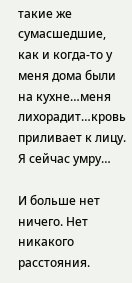такие же сумасшедшие, как и когда-то у меня дома были на кухне…меня лихорадит…кровь приливает к лицу. Я сейчас умру…

И больше нет ничего. Нет никакого расстояния.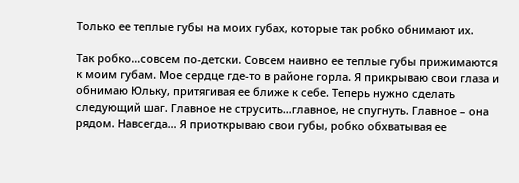Только ее теплые губы на моих губах, которые так робко обнимают их.

Так робко…совсем по-детски. Совсем наивно ее теплые губы прижимаются к моим губам. Мое сердце где-то в районе горла. Я прикрываю свои глаза и обнимаю Юльку, притягивая ее ближе к себе. Теперь нужно сделать следующий шаг. Главное не струсить…главное, не спугнуть. Главное – она рядом. Навсегда… Я приоткрываю свои губы, робко обхватывая ее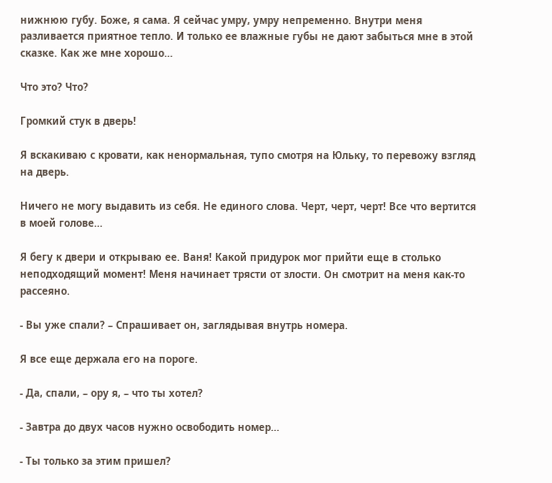нижнюю губу. Боже, я сама. Я сейчас умру, умру непременно. Внутри меня разливается приятное тепло. И только ее влажные губы не дают забыться мне в этой сказке. Как же мне хорошо…

Что это? Что?

Громкий стук в дверь!

Я вскакиваю с кровати, как ненормальная, тупо смотря на Юльку, то перевожу взгляд на дверь.

Ничего не могу выдавить из себя. Не единого слова. Черт, черт, черт! Все что вертится в моей голове…

Я бегу к двери и открываю ее. Ваня! Какой придурок мог прийти еще в столько неподходящий момент! Меня начинает трясти от злости. Он смотрит на меня как-то рассеяно.

- Вы уже спали? – Спрашивает он, заглядывая внутрь номера.

Я все еще держала его на пороге.

- Да, спали, – ору я, – что ты хотел?

- Завтра до двух часов нужно освободить номер…

- Ты только за этим пришел?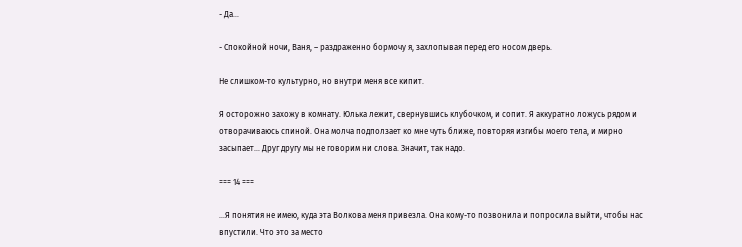- Да…

- Спокойной ночи, Ваня, – раздраженно бормочу я, захлопывая перед его носом дверь.

Не слишком-то культурно, но внутри меня все кипит.

Я осторожно захожу в комнату. Юлька лежит, свернувшись клубочком, и сопит. Я аккуратно ложусь рядом и отворачиваюсь спиной. Она молча подползает ко мне чуть ближе, повторяя изгибы моего тела, и мирно засыпает… Друг другу мы не говорим ни слова. Значит, так надо.

=== 14 ===

…Я понятия не имею, куда эта Волкова меня привезла. Она кому-то позвонила и попросила выйти, чтобы нас впустили. Что это за место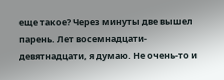еще такое? Через минуты две вышел парень. Лет восемнадцати-девятнадцати, я думаю. Не очень-то и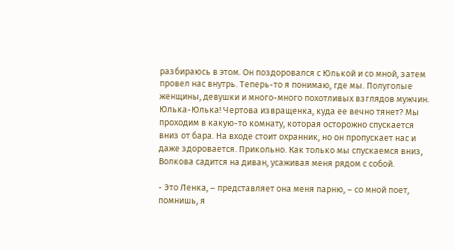разбираюсь в этом. Он поздоровался с Юлькой и со мной, затем провел нас внутрь. Теперь-то я понимаю, где мы. Полуголые женщины, девушки и много-много похотливых взглядов мужчин. Юлька-Юлька! Чертова извращенка, куда ее вечно тянет? Мы проходим в какую-то комнату, которая осторожно спускается вниз от бара. На входе стоит охранник, но он пропускает нас и даже здоровается. Прикольно. Как только мы спускаемся вниз, Волкова садится на диван, усаживая меня рядом с собой.

- Это Ленка, – представляет она меня парню, – со мной поет, помнишь, я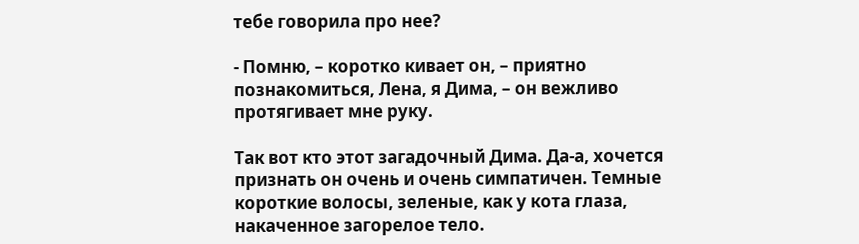тебе говорила про нее?

- Помню, – коротко кивает он, – приятно познакомиться, Лена, я Дима, – он вежливо протягивает мне руку.

Так вот кто этот загадочный Дима. Да-а, хочется признать он очень и очень симпатичен. Темные короткие волосы, зеленые, как у кота глаза, накаченное загорелое тело.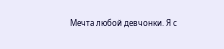Мечта любой девчонки. Я с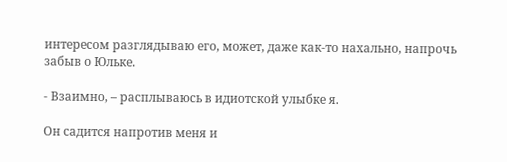интересом разглядываю его, может, даже как-то нахально, напрочь забыв о Юльке.

- Взаимно, – расплываюсь в идиотской улыбке я.

Он садится напротив меня и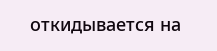откидывается на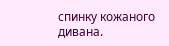спинку кожаного дивана.